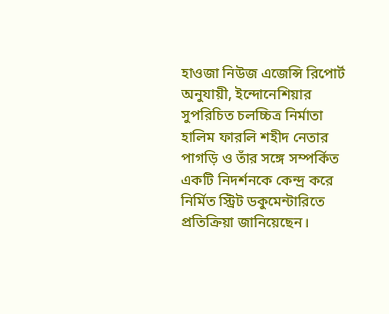হাওজা নিউজ এজেন্সি রিপোর্ট অনুযায়ী, ইন্দোনেশিয়ার সুপরিচিত চলচ্চিত্র নির্মাতা হালিম ফারলি শহীদ নেতার পাগড়ি ও তাঁর সঙ্গে সম্পর্কিত একটি নিদর্শনকে কেন্দ্র করে নির্মিত স্ট্রিট ডকুমেন্টারিতে প্রতিক্রিয়া জানিয়েছেন।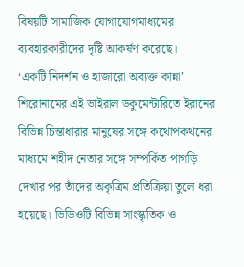বিষয়টি সামাজিক যোগাযোগমাধ্যমের ব্যবহারকারীদের দৃষ্টি আকর্ষণ করেছে।
‘একটি নিদর্শন ও হাজারো অব্যক্ত কান্না’ শিরোনামের এই ভাইরাল ডকুমেন্টারিতে ইরানের বিভিন্ন চিন্তাধারার মানুষের সঙ্গে কথোপকথনের মাধ্যমে শহীদ নেতার সঙ্গে সম্পর্কিত পাগড়ি দেখার পর তাঁদের অকৃত্রিম প্রতিক্রিয়া তুলে ধরা হয়েছে। ভিডিওটি বিভিন্ন সাংস্কৃতিক ও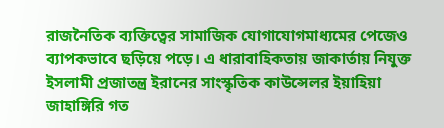রাজনৈতিক ব্যক্তিত্বের সামাজিক যোগাযোগমাধ্যমের পেজেও ব্যাপকভাবে ছড়িয়ে পড়ে। এ ধারাবাহিকতায় জাকার্তায় নিযুক্ত ইসলামী প্রজাতন্ত্র ইরানের সাংস্কৃতিক কাউন্সেলর ইয়াহিয়া জাহাঙ্গিরি গত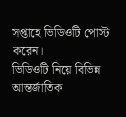সপ্তাহে ভিডিওটি পোস্ট করেন।
ভিডিওটি নিয়ে বিভিন্ন আন্তর্জাতিক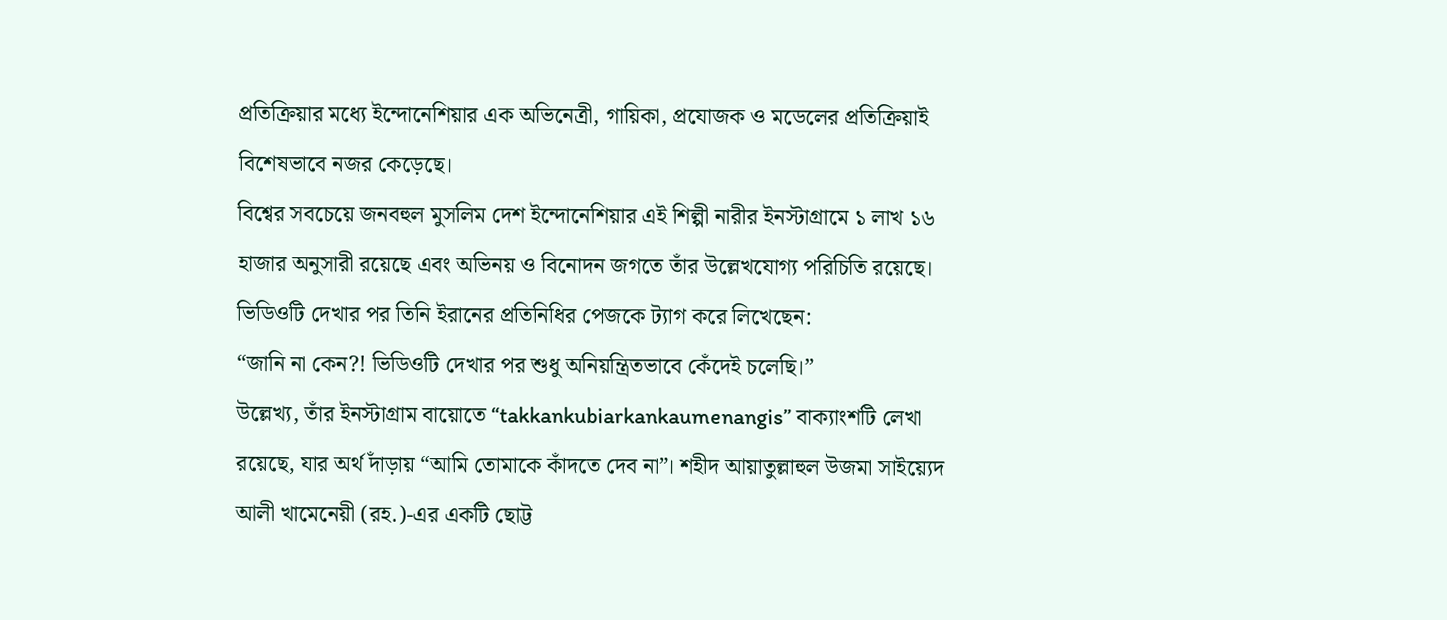প্রতিক্রিয়ার মধ্যে ইন্দোনেশিয়ার এক অভিনেত্রী, গায়িকা, প্রযোজক ও মডেলের প্রতিক্রিয়াই বিশেষভাবে নজর কেড়েছে।
বিশ্বের সবচেয়ে জনবহুল মুসলিম দেশ ইন্দোনেশিয়ার এই শিল্পী নারীর ইনস্টাগ্রামে ১ লাখ ১৬ হাজার অনুসারী রয়েছে এবং অভিনয় ও বিনোদন জগতে তাঁর উল্লেখযোগ্য পরিচিতি রয়েছে। ভিডিওটি দেখার পর তিনি ইরানের প্রতিনিধির পেজকে ট্যাগ করে লিখেছেন:
“জানি না কেন?! ভিডিওটি দেখার পর শুধু অনিয়ন্ত্রিতভাবে কেঁদেই চলেছি।”
উল্লেখ্য, তাঁর ইনস্টাগ্রাম বায়োতে “takkankubiarkankaumenangis” বাক্যাংশটি লেখা রয়েছে, যার অর্থ দাঁড়ায় “আমি তোমাকে কাঁদতে দেব না”। শহীদ আয়াতুল্লাহুল উজমা সাইয়্যেদ আলী খামেনেয়ী (রহ.)-এর একটি ছোট্ট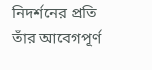নিদর্শনের প্রতি তাঁর আবেগপূর্ণ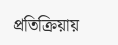প্রতিক্রিয়ায়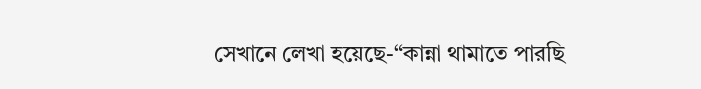সেখানে লেখা হয়েছে-“কান্না থামাতে পারছি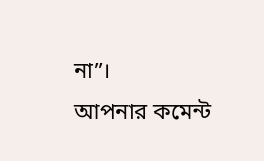না”।
আপনার কমেন্ট